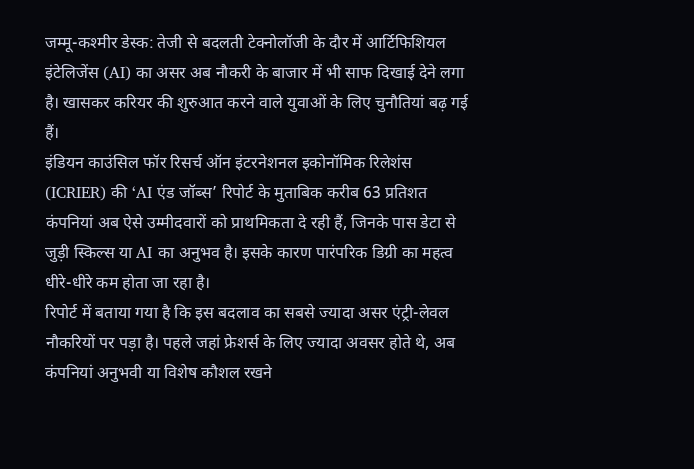जम्मू-कश्मीर डेस्क: तेजी से बदलती टेक्नोलॉजी के दौर में आर्टिफिशियल इंटेलिजेंस (AI) का असर अब नौकरी के बाजार में भी साफ दिखाई देने लगा है। खासकर करियर की शुरुआत करने वाले युवाओं के लिए चुनौतियां बढ़ गई हैं।
इंडियन काउंसिल फॉर रिसर्च ऑन इंटरनेशनल इकोनॉमिक रिलेशंस (ICRIER) की ‘AI एंड जॉब्स’ रिपोर्ट के मुताबिक करीब 63 प्रतिशत कंपनियां अब ऐसे उम्मीदवारों को प्राथमिकता दे रही हैं, जिनके पास डेटा से जुड़ी स्किल्स या AI का अनुभव है। इसके कारण पारंपरिक डिग्री का महत्व धीरे-धीरे कम होता जा रहा है।
रिपोर्ट में बताया गया है कि इस बदलाव का सबसे ज्यादा असर एंट्री-लेवल नौकरियों पर पड़ा है। पहले जहां फ्रेशर्स के लिए ज्यादा अवसर होते थे, अब कंपनियां अनुभवी या विशेष कौशल रखने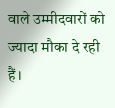वाले उम्मीदवारों को ज्यादा मौका दे रही हैं।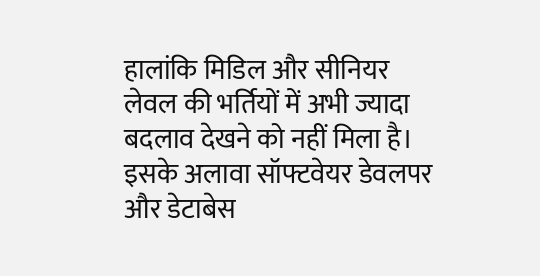हालांकि मिडिल और सीनियर लेवल की भर्तियों में अभी ज्यादा बदलाव देखने को नहीं मिला है।
इसके अलावा सॉफ्टवेयर डेवलपर और डेटाबेस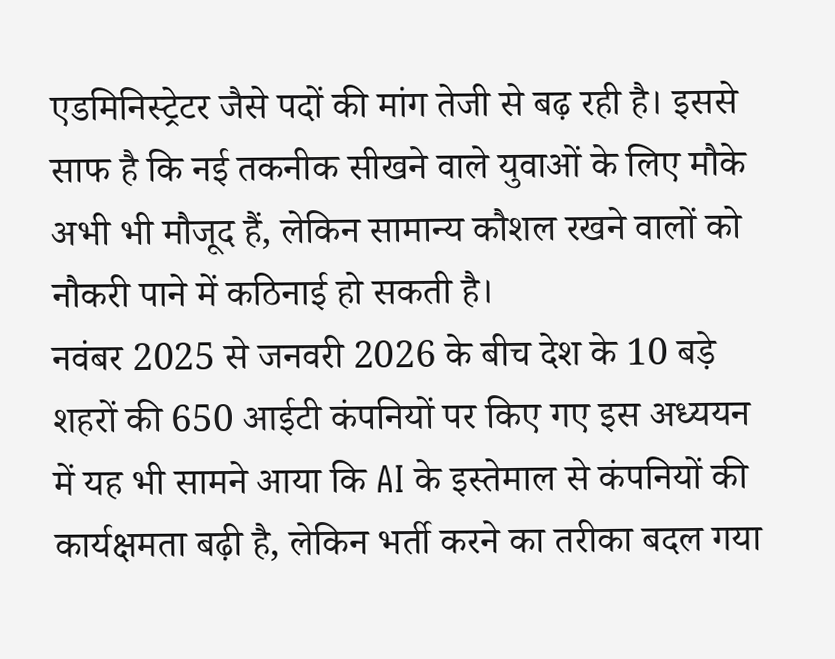एडमिनिस्ट्रेटर जैसे पदों की मांग तेजी से बढ़ रही है। इससे साफ है कि नई तकनीक सीखने वाले युवाओं के लिए मौके अभी भी मौजूद हैं, लेकिन सामान्य कौशल रखने वालों को नौकरी पाने में कठिनाई हो सकती है।
नवंबर 2025 से जनवरी 2026 के बीच देश के 10 बड़े शहरों की 650 आईटी कंपनियों पर किए गए इस अध्ययन में यह भी सामने आया कि AI के इस्तेमाल से कंपनियों की कार्यक्षमता बढ़ी है, लेकिन भर्ती करने का तरीका बदल गया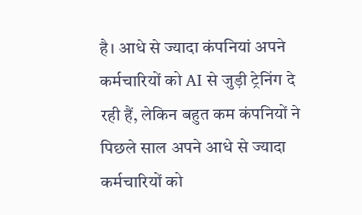है। आधे से ज्यादा कंपनियां अपने कर्मचारियों को AI से जुड़ी ट्रेनिंग दे रही हैं, लेकिन बहुत कम कंपनियों ने पिछले साल अपने आधे से ज्यादा कर्मचारियों को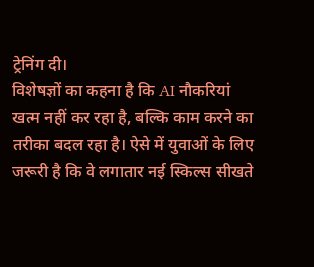ट्रेनिंग दी।
विशेषज्ञों का कहना है कि AI नौकरियां खत्म नहीं कर रहा है, बल्कि काम करने का तरीका बदल रहा है। ऐसे में युवाओं के लिए जरूरी है कि वे लगातार नई स्किल्स सीखते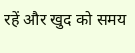रहें और खुद को समय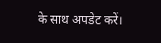के साथ अपडेट करें।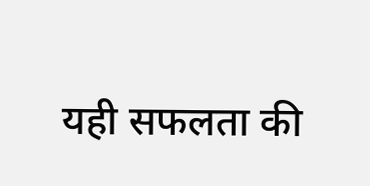यही सफलता की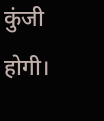कुंजी होगी।